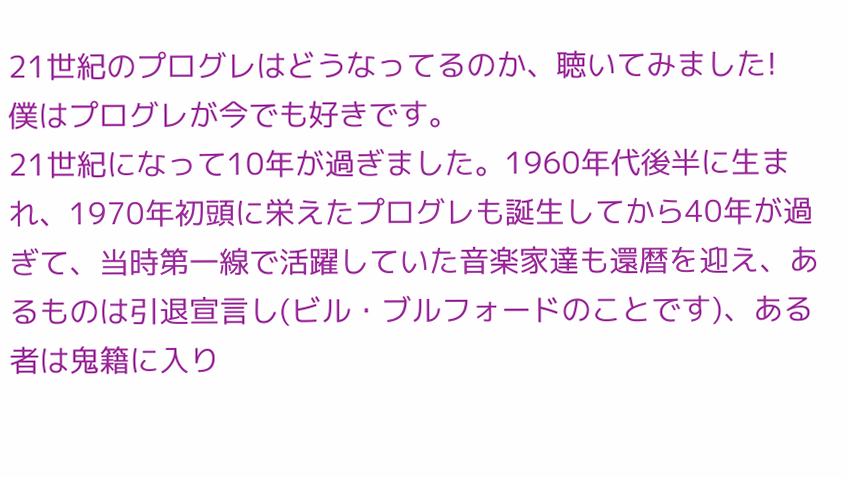21世紀のプログレはどうなってるのか、聴いてみました!
僕はプログレが今でも好きです。
21世紀になって10年が過ぎました。1960年代後半に生まれ、1970年初頭に栄えたプログレも誕生してから40年が過ぎて、当時第一線で活躍していた音楽家達も還暦を迎え、あるものは引退宣言し(ビル・ブルフォードのことです)、ある者は鬼籍に入り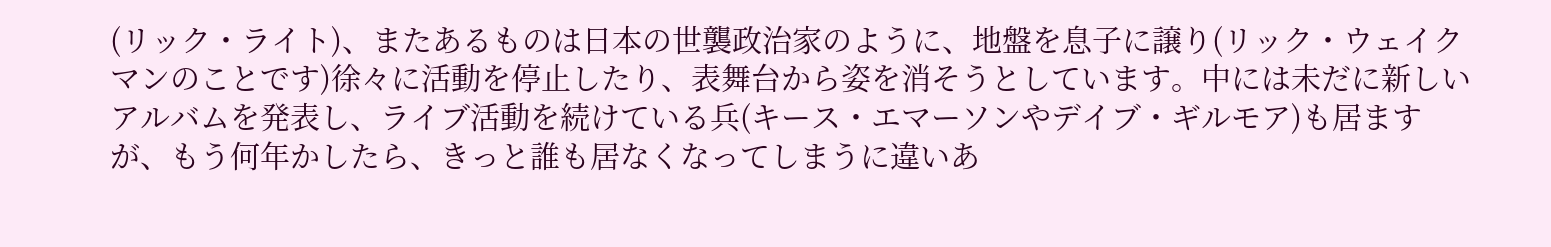(リック・ライト)、またあるものは日本の世襲政治家のように、地盤を息子に譲り(リック・ウェイクマンのことです)徐々に活動を停止したり、表舞台から姿を消そうとしています。中には未だに新しいアルバムを発表し、ライブ活動を続けている兵(キース・エマーソンやデイブ・ギルモア)も居ますが、もう何年かしたら、きっと誰も居なくなってしまうに違いあ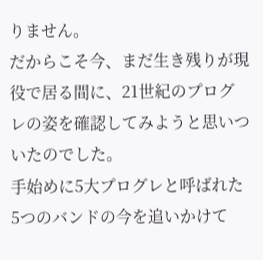りません。
だからこそ今、まだ生き残りが現役で居る間に、21世紀のプログレの姿を確認してみようと思いついたのでした。
手始めに5大プログレと呼ばれた5つのバンドの今を追いかけて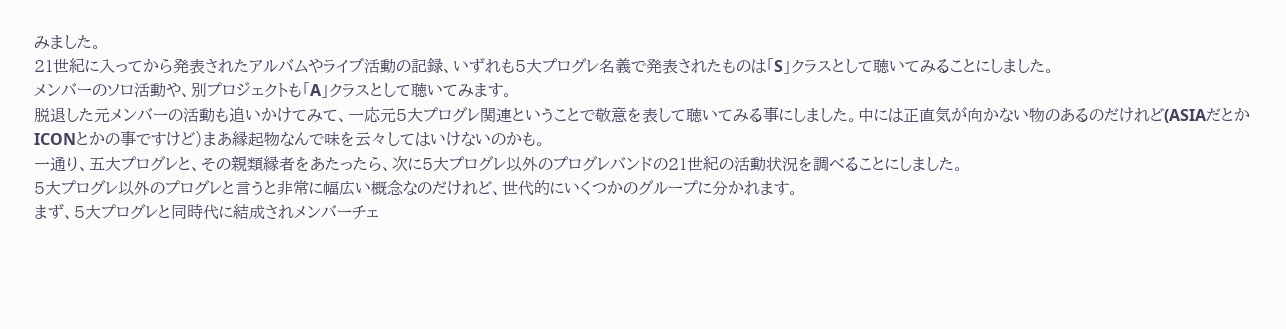みました。
21世紀に入ってから発表されたアルバムやライブ活動の記録、いずれも5大プログレ名義で発表されたものは「S」クラスとして聴いてみることにしました。
メンバーのソロ活動や、別プロジェクトも「A」クラスとして聴いてみます。
脱退した元メンバーの活動も追いかけてみて、一応元5大プログレ関連ということで敬意を表して聴いてみる事にしました。中には正直気が向かない物のあるのだけれど(ASIAだとかICONとかの事ですけど)まあ縁起物なんで味を云々してはいけないのかも。
一通り、五大プログレと、その親類縁者をあたったら、次に5大プログレ以外のプログレバンドの21世紀の活動状況を調べることにしました。
5大プログレ以外のプログレと言うと非常に幅広い概念なのだけれど、世代的にいくつかのグループに分かれます。
まず、5大プログレと同時代に結成されメンバーチェ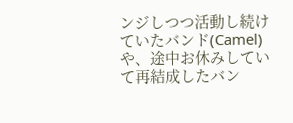ンジしつつ活動し続けていたバンド(Camel)や、途中お休みしていて再結成したバン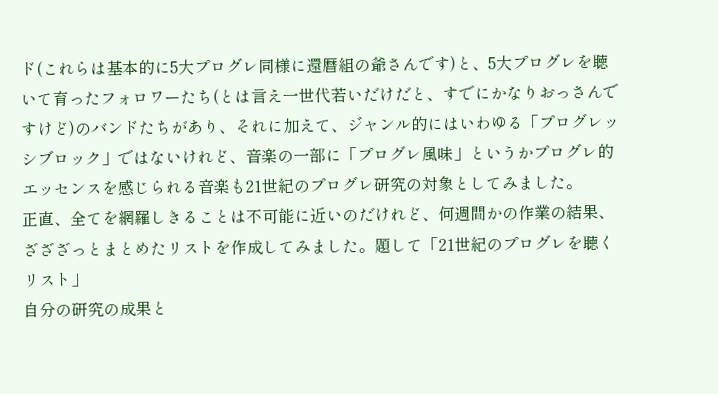ド(これらは基本的に5大プログレ同様に還暦組の爺さんです)と、5大プログレを聴いて育ったフォロワーたち(とは言え一世代若いだけだと、すでにかなりおっさんですけど)のバンドたちがあり、それに加えて、ジャンル的にはいわゆる「プログレッシブロック」ではないけれど、音楽の一部に「プログレ風味」というかプログレ的エッセンスを感じられる音楽も21世紀のプログレ研究の対象としてみました。
正直、全てを網羅しきることは不可能に近いのだけれど、何週間かの作業の結果、ざざざっとまとめたリストを作成してみました。題して「21世紀のプログレを聴くリスト」
自分の研究の成果と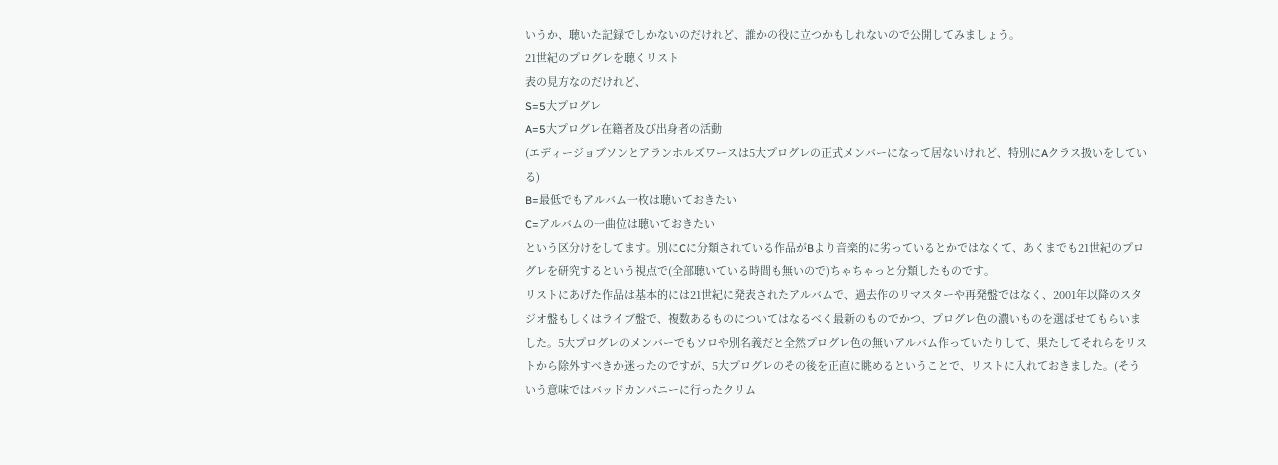いうか、聴いた記録でしかないのだけれど、誰かの役に立つかもしれないので公開してみましょう。
21世紀のプログレを聴くリスト
表の見方なのだけれど、
S=5大プログレ
A=5大プログレ在籍者及び出身者の活動
(エディージョブソンとアランホルズワースは5大プログレの正式メンバーになって居ないけれど、特別にAクラス扱いをしている)
B=最低でもアルバム一枚は聴いておきたい
C=アルバムの一曲位は聴いておきたい
という区分けをしてます。別にCに分類されている作品がBより音楽的に劣っているとかではなくて、あくまでも21世紀のプログレを研究するという視点で(全部聴いている時間も無いので)ちゃちゃっと分類したものです。
リストにあげた作品は基本的には21世紀に発表されたアルバムで、過去作のリマスターや再発盤ではなく、2001年以降のスタジオ盤もしくはライブ盤で、複数あるものについてはなるべく最新のものでかつ、プログレ色の濃いものを選ばせてもらいました。5大プログレのメンバーでもソロや別名義だと全然プログレ色の無いアルバム作っていたりして、果たしてそれらをリストから除外すべきか迷ったのですが、5大プログレのその後を正直に眺めるということで、リストに入れておきました。(そういう意味ではバッドカンパニーに行ったクリム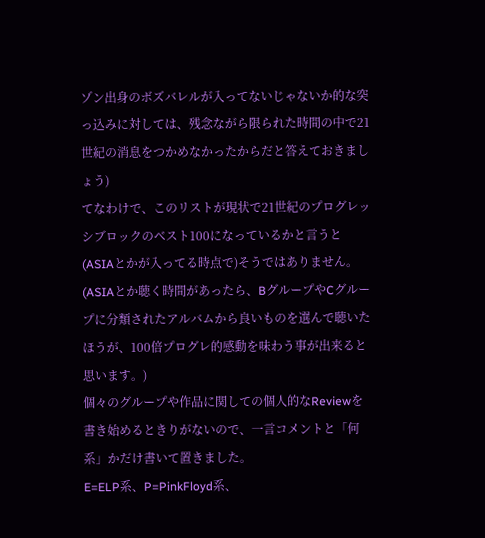ゾン出身のボズバレルが入ってないじゃないか的な突っ込みに対しては、残念ながら限られた時間の中で21世紀の消息をつかめなかったからだと答えておきましょう)
てなわけで、このリストが現状で21世紀のプログレッシブロックのベスト100になっているかと言うと(ASIAとかが入ってる時点で)そうではありません。(ASIAとか聴く時間があったら、BグループやCグループに分類されたアルバムから良いものを選んで聴いたほうが、100倍プログレ的感動を味わう事が出来ると思います。)
個々のグループや作品に関しての個人的なReviewを書き始めるときりがないので、一言コメントと「何系」かだけ書いて置きました。
E=ELP系、P=PinkFloyd系、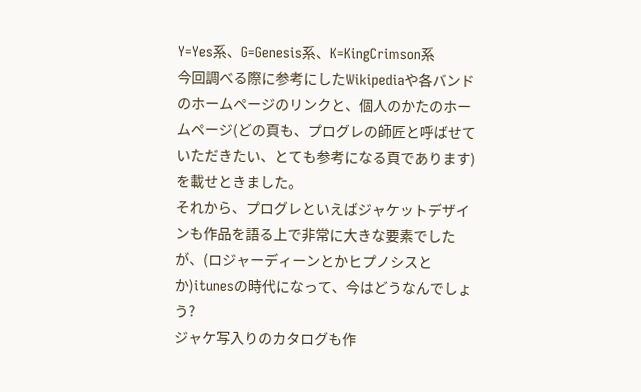Y=Yes系、G=Genesis系、K=KingCrimson系
今回調べる際に参考にしたWikipediaや各バンドのホームページのリンクと、個人のかたのホームページ(どの頁も、プログレの師匠と呼ばせていただきたい、とても参考になる頁であります)を載せときました。
それから、プログレといえばジャケットデザインも作品を語る上で非常に大きな要素でしたが、(ロジャーディーンとかヒプノシスとか)itunesの時代になって、今はどうなんでしょう?
ジャケ写入りのカタログも作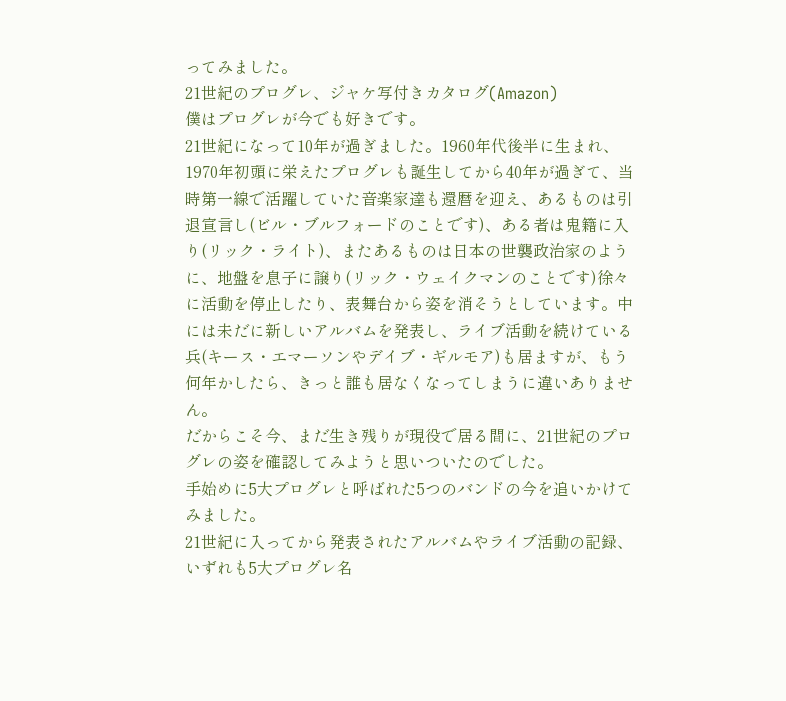ってみました。
21世紀のプログレ、ジャケ写付きカタログ(Amazon)
僕はプログレが今でも好きです。
21世紀になって10年が過ぎました。1960年代後半に生まれ、1970年初頭に栄えたプログレも誕生してから40年が過ぎて、当時第一線で活躍していた音楽家達も還暦を迎え、あるものは引退宣言し(ビル・ブルフォードのことです)、ある者は鬼籍に入り(リック・ライト)、またあるものは日本の世襲政治家のように、地盤を息子に譲り(リック・ウェイクマンのことです)徐々に活動を停止したり、表舞台から姿を消そうとしています。中には未だに新しいアルバムを発表し、ライブ活動を続けている兵(キース・エマーソンやデイブ・ギルモア)も居ますが、もう何年かしたら、きっと誰も居なくなってしまうに違いありません。
だからこそ今、まだ生き残りが現役で居る間に、21世紀のプログレの姿を確認してみようと思いついたのでした。
手始めに5大プログレと呼ばれた5つのバンドの今を追いかけてみました。
21世紀に入ってから発表されたアルバムやライブ活動の記録、いずれも5大プログレ名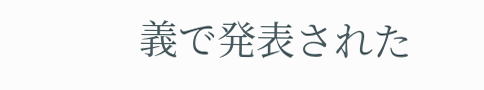義で発表された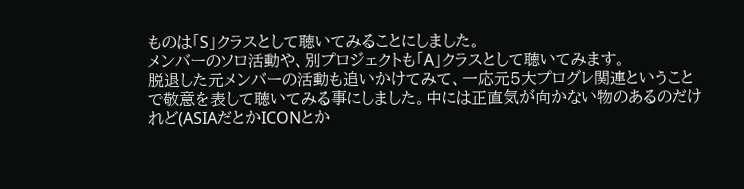ものは「S」クラスとして聴いてみることにしました。
メンバーのソロ活動や、別プロジェクトも「A」クラスとして聴いてみます。
脱退した元メンバーの活動も追いかけてみて、一応元5大プログレ関連ということで敬意を表して聴いてみる事にしました。中には正直気が向かない物のあるのだけれど(ASIAだとかICONとか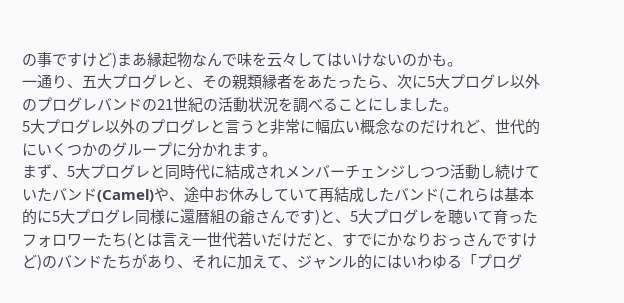の事ですけど)まあ縁起物なんで味を云々してはいけないのかも。
一通り、五大プログレと、その親類縁者をあたったら、次に5大プログレ以外のプログレバンドの21世紀の活動状況を調べることにしました。
5大プログレ以外のプログレと言うと非常に幅広い概念なのだけれど、世代的にいくつかのグループに分かれます。
まず、5大プログレと同時代に結成されメンバーチェンジしつつ活動し続けていたバンド(Camel)や、途中お休みしていて再結成したバンド(これらは基本的に5大プログレ同様に還暦組の爺さんです)と、5大プログレを聴いて育ったフォロワーたち(とは言え一世代若いだけだと、すでにかなりおっさんですけど)のバンドたちがあり、それに加えて、ジャンル的にはいわゆる「プログ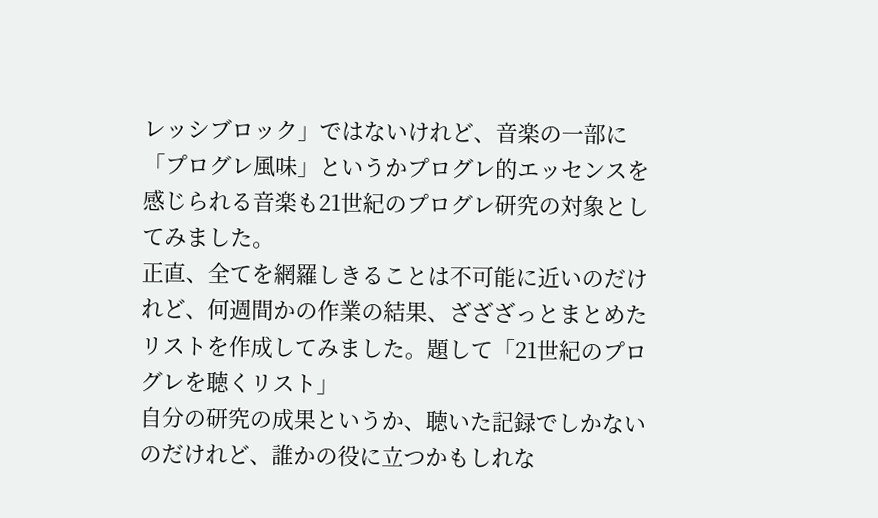レッシブロック」ではないけれど、音楽の一部に「プログレ風味」というかプログレ的エッセンスを感じられる音楽も21世紀のプログレ研究の対象としてみました。
正直、全てを網羅しきることは不可能に近いのだけれど、何週間かの作業の結果、ざざざっとまとめたリストを作成してみました。題して「21世紀のプログレを聴くリスト」
自分の研究の成果というか、聴いた記録でしかないのだけれど、誰かの役に立つかもしれな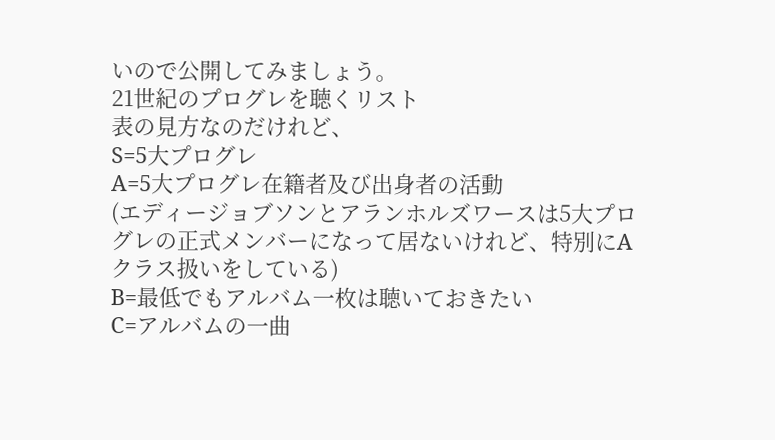いので公開してみましょう。
21世紀のプログレを聴くリスト
表の見方なのだけれど、
S=5大プログレ
A=5大プログレ在籍者及び出身者の活動
(エディージョブソンとアランホルズワースは5大プログレの正式メンバーになって居ないけれど、特別にAクラス扱いをしている)
B=最低でもアルバム一枚は聴いておきたい
C=アルバムの一曲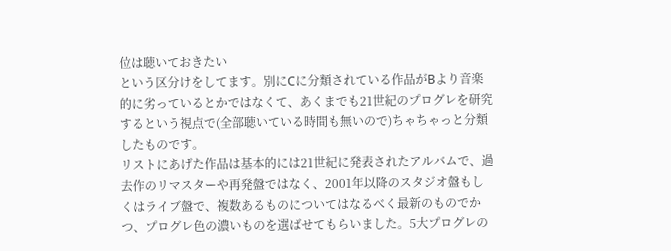位は聴いておきたい
という区分けをしてます。別にCに分類されている作品がBより音楽的に劣っているとかではなくて、あくまでも21世紀のプログレを研究するという視点で(全部聴いている時間も無いので)ちゃちゃっと分類したものです。
リストにあげた作品は基本的には21世紀に発表されたアルバムで、過去作のリマスターや再発盤ではなく、2001年以降のスタジオ盤もしくはライブ盤で、複数あるものについてはなるべく最新のものでかつ、プログレ色の濃いものを選ばせてもらいました。5大プログレの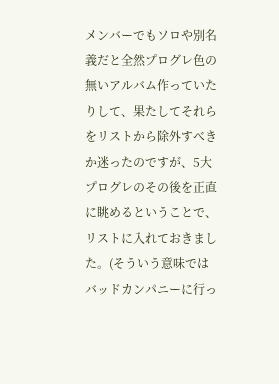メンバーでもソロや別名義だと全然プログレ色の無いアルバム作っていたりして、果たしてそれらをリストから除外すべきか迷ったのですが、5大プログレのその後を正直に眺めるということで、リストに入れておきました。(そういう意味ではバッドカンパニーに行っ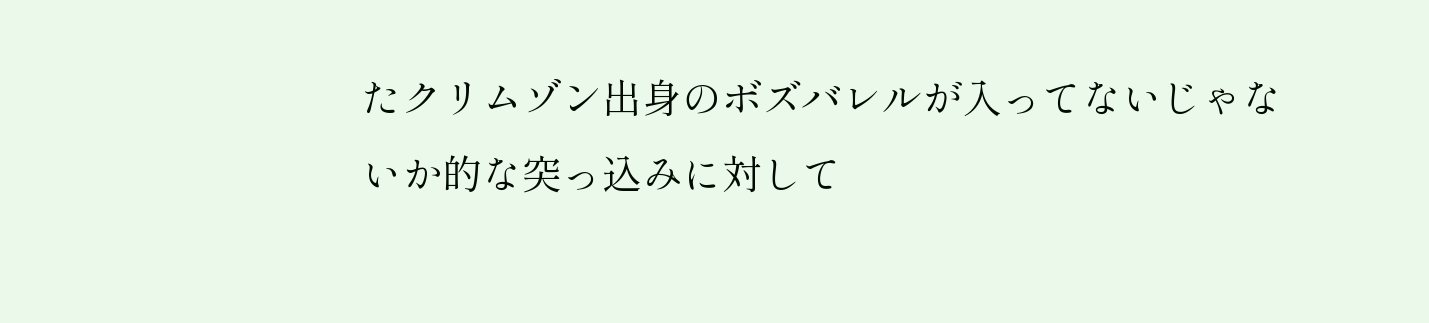たクリムゾン出身のボズバレルが入ってないじゃないか的な突っ込みに対して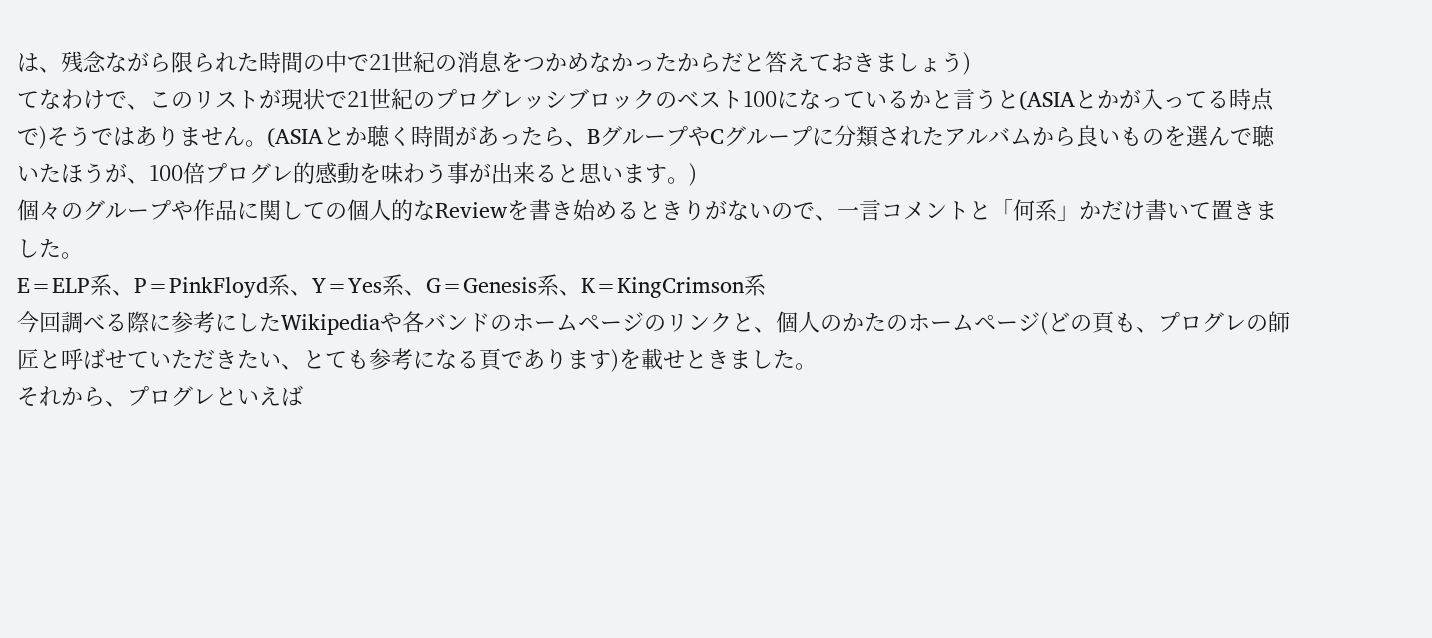は、残念ながら限られた時間の中で21世紀の消息をつかめなかったからだと答えておきましょう)
てなわけで、このリストが現状で21世紀のプログレッシブロックのベスト100になっているかと言うと(ASIAとかが入ってる時点で)そうではありません。(ASIAとか聴く時間があったら、BグループやCグループに分類されたアルバムから良いものを選んで聴いたほうが、100倍プログレ的感動を味わう事が出来ると思います。)
個々のグループや作品に関しての個人的なReviewを書き始めるときりがないので、一言コメントと「何系」かだけ書いて置きました。
E=ELP系、P=PinkFloyd系、Y=Yes系、G=Genesis系、K=KingCrimson系
今回調べる際に参考にしたWikipediaや各バンドのホームページのリンクと、個人のかたのホームページ(どの頁も、プログレの師匠と呼ばせていただきたい、とても参考になる頁であります)を載せときました。
それから、プログレといえば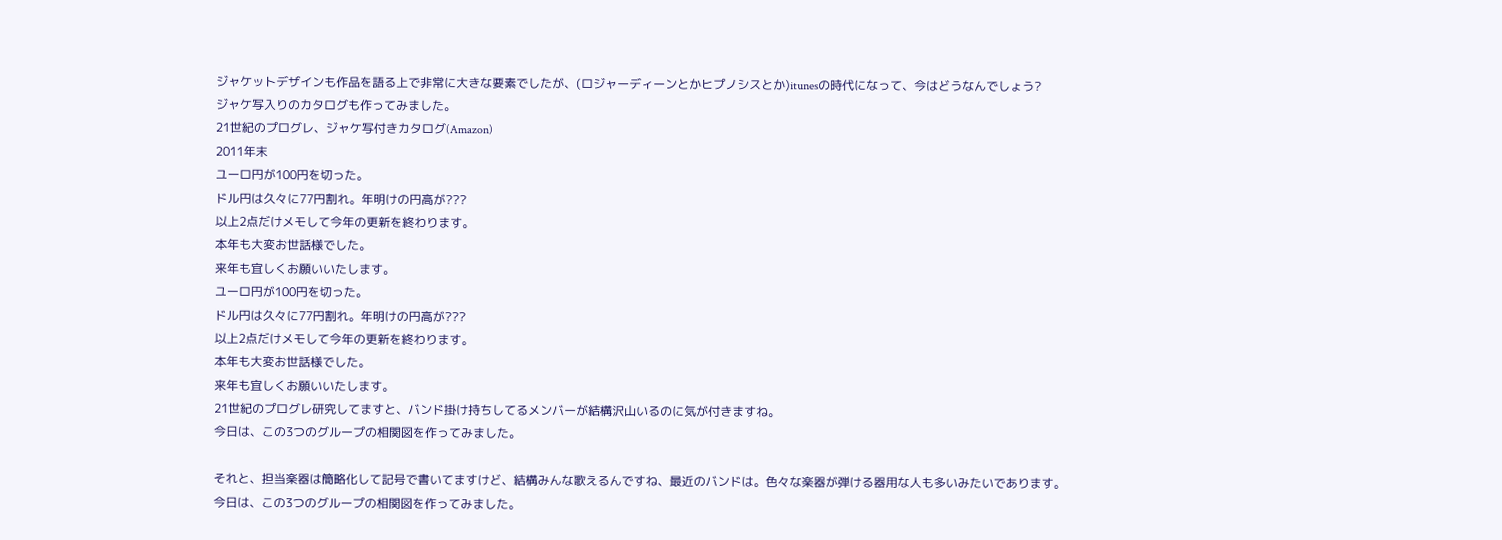ジャケットデザインも作品を語る上で非常に大きな要素でしたが、(ロジャーディーンとかヒプノシスとか)itunesの時代になって、今はどうなんでしょう?
ジャケ写入りのカタログも作ってみました。
21世紀のプログレ、ジャケ写付きカタログ(Amazon)
2011年末
ユーロ円が100円を切った。
ドル円は久々に77円割れ。年明けの円高が???
以上2点だけメモして今年の更新を終わります。
本年も大変お世話様でした。
来年も宜しくお願いいたします。
ユーロ円が100円を切った。
ドル円は久々に77円割れ。年明けの円高が???
以上2点だけメモして今年の更新を終わります。
本年も大変お世話様でした。
来年も宜しくお願いいたします。
21世紀のプログレ研究してますと、バンド掛け持ちしてるメンバーが結構沢山いるのに気が付きますね。
今日は、この3つのグループの相関図を作ってみました。

それと、担当楽器は簡略化して記号で書いてますけど、結構みんな歌えるんですね、最近のバンドは。色々な楽器が弾ける器用な人も多いみたいであります。
今日は、この3つのグループの相関図を作ってみました。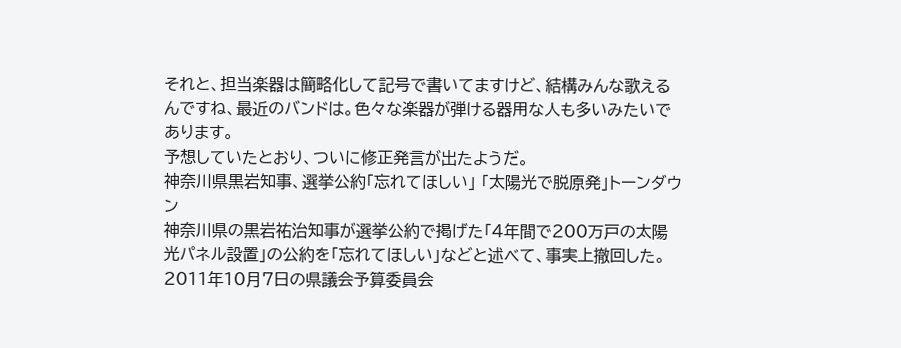それと、担当楽器は簡略化して記号で書いてますけど、結構みんな歌えるんですね、最近のバンドは。色々な楽器が弾ける器用な人も多いみたいであります。
予想していたとおり、ついに修正発言が出たようだ。
神奈川県黒岩知事、選挙公約「忘れてほしい」 「太陽光で脱原発」トーンダウン
神奈川県の黒岩祐治知事が選挙公約で掲げた「4年間で200万戸の太陽光パネル設置」の公約を「忘れてほしい」などと述べて、事実上撤回した。2011年10月7日の県議会予算委員会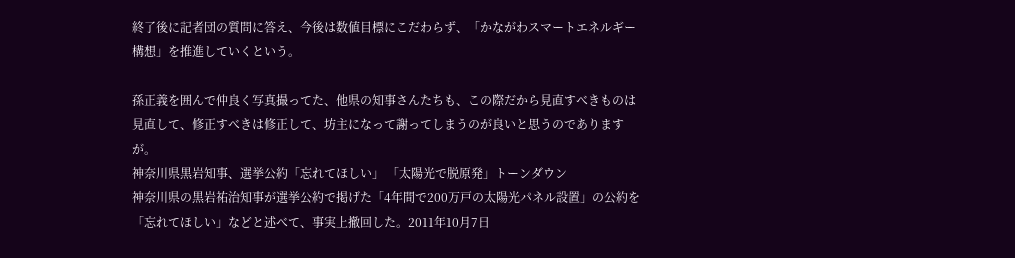終了後に記者団の質問に答え、今後は数値目標にこだわらず、「かながわスマートエネルギー構想」を推進していくという。

孫正義を囲んで仲良く写真撮ってた、他県の知事さんたちも、この際だから見直すべきものは見直して、修正すべきは修正して、坊主になって謝ってしまうのが良いと思うのでありますが。
神奈川県黒岩知事、選挙公約「忘れてほしい」 「太陽光で脱原発」トーンダウン
神奈川県の黒岩祐治知事が選挙公約で掲げた「4年間で200万戸の太陽光パネル設置」の公約を「忘れてほしい」などと述べて、事実上撤回した。2011年10月7日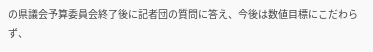の県議会予算委員会終了後に記者団の質問に答え、今後は数値目標にこだわらず、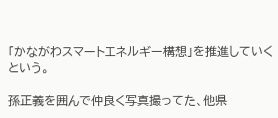「かながわスマートエネルギー構想」を推進していくという。

孫正義を囲んで仲良く写真撮ってた、他県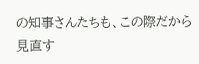の知事さんたちも、この際だから見直す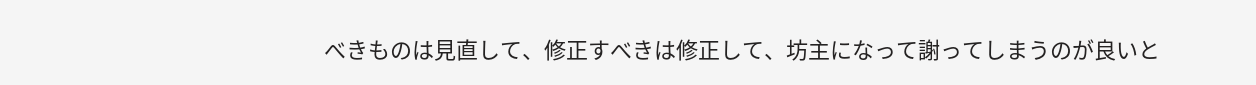べきものは見直して、修正すべきは修正して、坊主になって謝ってしまうのが良いと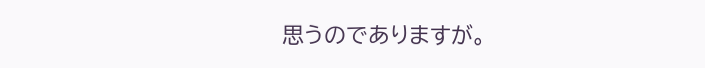思うのでありますが。